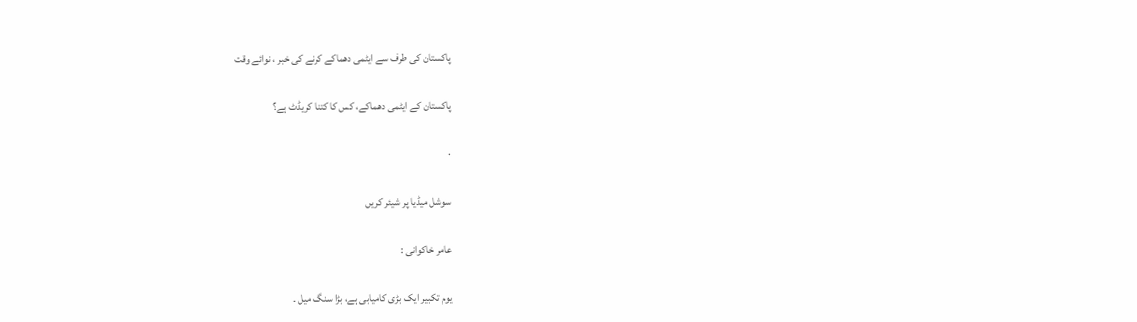پاکستان کی طرف سے ایٹمی دھماکے کرنے کی خبر ، نوائے وقت

پاکستان کے ایٹمی دھماکے، کس کا کتنا کریڈٹ ہے؟

·

سوشل میڈیا پر شیئر کریں

عامر خاکوانی :

یوم تکبیر ایک بڑی کامیابی ہے، بڑا سنگ میل ۔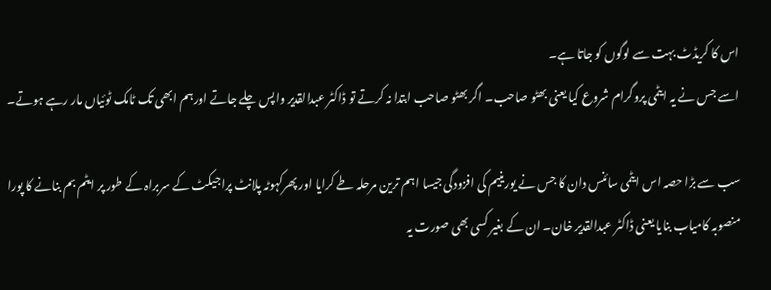اس کا کریڈٹ بہت سے لوگوں کو جاتا ہے۔
اسے جس نے یہ ایٹمی پروگرام شروع کیا یعنی بھٹو صاحب۔ اگر بھٹو صاحب ابتدا نہ کرتے تو ڈاکٹر عبدالقدیر واپس چلے جاتے اورہم ابھی تک ٹامک ٹوئیاں مار رہے ہوتے۔

سب سے بڑا حصہ اس ایٹمی سائنس دان کا جس نے یورینیم کی افزودگی جیسا اہم ترین مرحلہ طے کرایا اور پھرکہوٹہ پلانٹ پراجیکٹ کے سربراہ کے طور پر ایٹم بم بنانے کا پورا منصوبہ کامیاب بنایا یعنی ڈاکٹر عبدالقدیر خان۔ ان کے بغیر کسی بھی صورت یہ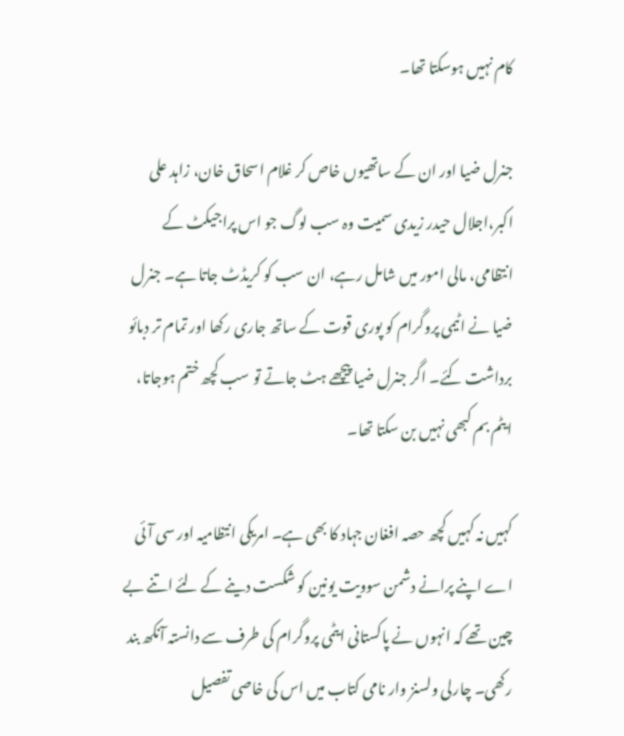کام نہیں ہوسکتا تھا۔

جنرل ضیا اور ان کے ساتھیوں خاص کر غلام اسحاق خان، زاہد علی اکبر،اجلال حیدر زیدی سمیت وہ سب لوگ جو اس پراجیکٹ کے انتظامی، مالی امور میں شامل رہے، ان سب کو کریڈٹ جاتا ہے۔ جنرل ضیا نے اٹیمی پروگرام کو پوری قوت کے ساتھ جاری رکھا اور تمام تر دبائو برداشت کئے۔ اگر جنرل ضیا پیچھے ہٹ جاتے تو سب کچھ ختم ہوجاتا، ایٹم بم کبھی نہیں بن سکتا تھا۔

کہیں نہ کہیں کچھ حصہ افغان جہاد کا بھی ہے۔ امریکی انتظامیہ اور سی آئی اے اپنے پرانے دشمن سوویت یونین کو شکست دینے کے لئے اتنے بے چین تھے کہ انہوں نے پاکستانی ایٹمی پروگرام کی طرف سے دانستہ آنکھ بند رکھی۔ چارلی ولسنز وار نامی کتاب میں اس کی خاصی تفصیل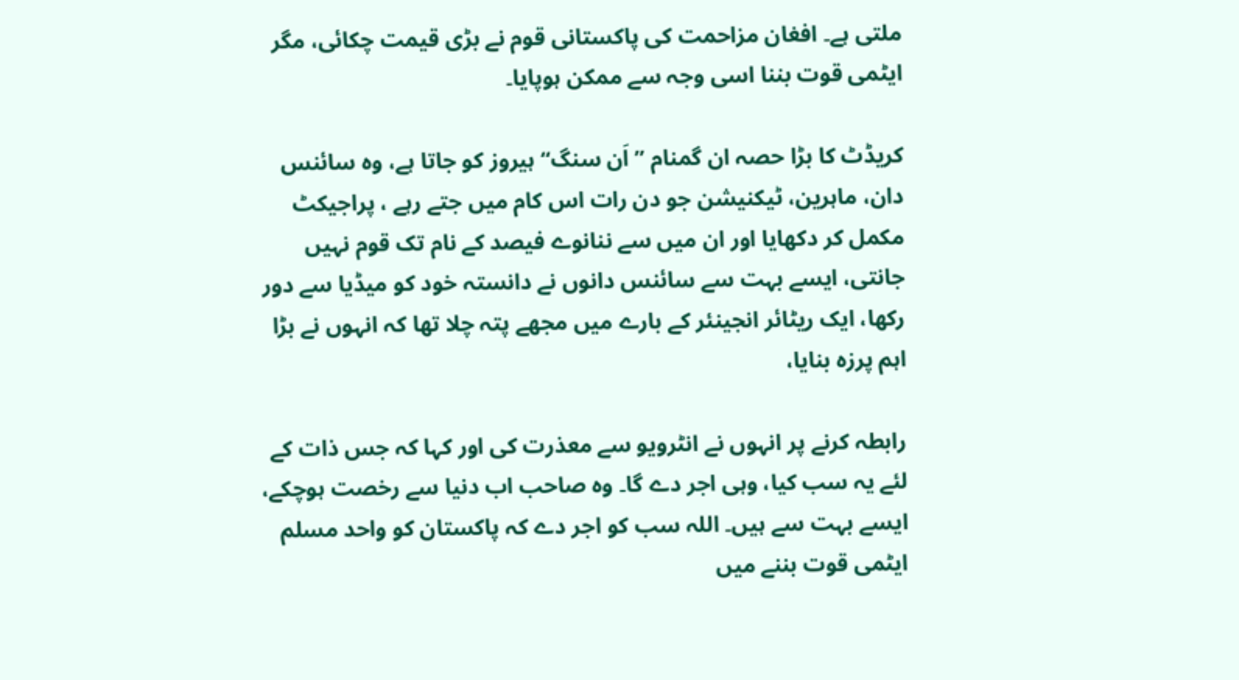ملتی ہے۔ افغان مزاحمت کی پاکستانی قوم نے بڑی قیمت چکائی، مگر ایٹمی قوت بننا اسی وجہ سے ممکن ہوپایا۔

کریڈٹ کا بڑا حصہ ان گمنام ’’اَن سنگ‘‘ ہیروز کو جاتا ہے، وہ سائنس دان، ماہرین، ٹیکنیشن جو دن رات اس کام میں جتے رہے ، پراجیکٹ مکمل کر دکھایا اور ان میں سے ننانوے فیصد کے نام تک قوم نہیں جانتی، ایسے بہت سے سائنس دانوں نے دانستہ خود کو میڈیا سے دور رکھا، ایک ریٹائر انجینئر کے بارے میں مجھے پتہ چلا تھا کہ انہوں نے بڑا اہم پرزہ بنایا،

رابطہ کرنے پر انہوں نے انٹرویو سے معذرت کی اور کہا کہ جس ذات کے لئے یہ سب کیا، وہی اجر دے گا۔ وہ صاحب اب دنیا سے رخصت ہوچکے، ایسے بہت سے ہیں۔ اللہ سب کو اجر دے کہ پاکستان کو واحد مسلم ایٹمی قوت بننے میں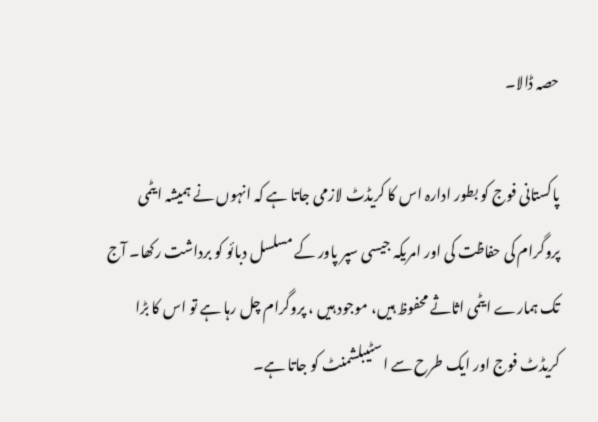حصہ ڈالا۔

پاکستانی فوج کو بطور ادارہ اس کا کریڈٹ لازمی جاتا ہے کہ انہوں نے ہمیشہ ایٹمی پروگرام کی حفاظت کی اور امریکہ جیسی سپر پاور کے مسلسل دبائو کو برداشت رکھا۔ آج تک ہمارے ایٹمی اثاثے محفوظ ہیں، موجود ہیں ، پروگرام چل رہا ہے تو اس کا بڑا کریڈٹ فوج اور ایک طرح سے اسٹیبلشمنٹ کو جاتا ہے۔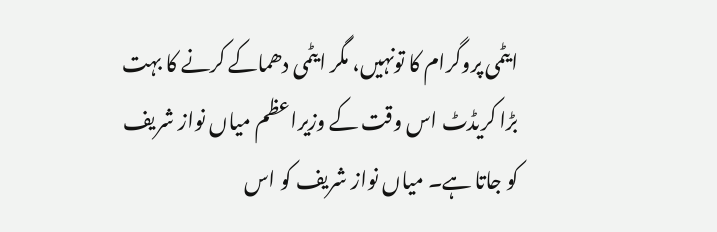ایٹمی پروگرام کا تونہیں، مگر ایٹمی دھماکے کرنے کا بہت بڑا کریڈٹ اس وقت کے وزیراعظم میاں نواز شریف کو جاتا ہے۔ میاں نواز شریف کو اس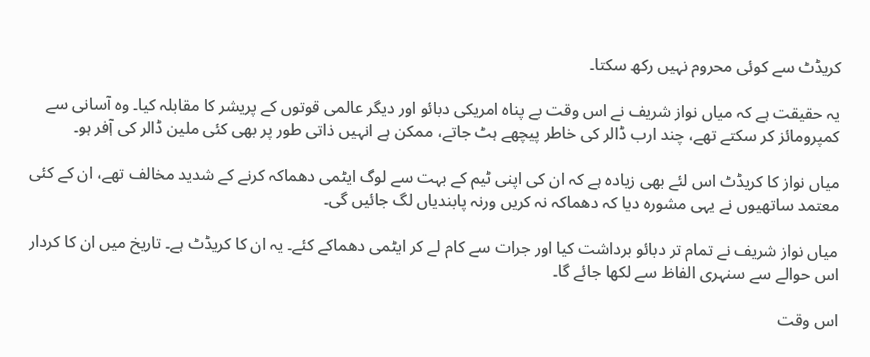کریڈٹ سے کوئی محروم نہیں رکھ سکتا۔

یہ حقیقت ہے کہ میاں نواز شریف نے اس وقت بے پناہ امریکی دبائو اور دیگر عالمی قوتوں کے پریشر کا مقابلہ کیا۔ وہ آسانی سے کمپرومائز کر سکتے تھے، چند ارب ڈالر کی خاطر پیچھے ہٹ جاتے، ممکن ہے انہیں ذاتی طور پر بھی کئی ملین ڈالر کی آٖفر ہو۔

میاں نواز کا کریڈٹ اس لئے بھی زیادہ ہے کہ ان کی اپنی ٹیم کے بہت سے لوگ ایٹمی دھماکہ کرنے کے شدید مخالف تھے، ان کے کئی معتمد ساتھیوں نے یہی مشورہ دیا کہ دھماکہ نہ کریں ورنہ پابندیاں لگ جائیں گی۔

میاں نواز شریف نے تمام تر دبائو برداشت کیا اور جرات سے کام لے کر ایٹمی دھماکے کئے۔ یہ ان کا کریڈٹ ہے۔ تاریخ میں ان کا کردار اس حوالے سے سنہری الفاظ سے لکھا جائے گا۔

اس وقت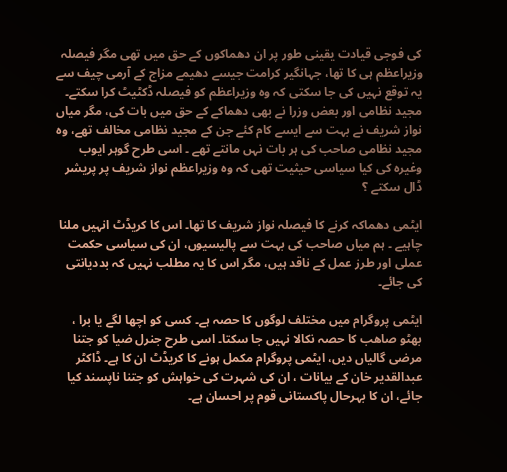کی فوجی قیادت یقینی طور پر ان دھماکوں کے حق میں تھی مگر فیصلہ وزیراعظم ہی کا تھا، جہانگیر کرامت جیسے دھیمے مزاج کے آرمی چیف سے یہ توقع نہیں کی جا سکتی کہ وہ وزیراعظم کو فیصلہ ڈکٹیٹ کرا سکتے۔ مجید نظامی اور بعض وزرا نے بھی دھماکے کے حق میں بات کی، مگر میاں نواز شریف نے بہت سے ایسے کام کئے جن کے مجید نظامی مخالف تھے، وہ مجید نظامی صاحب کی ہر بات نہں مانتے تھے ۔ اسی طرح گوہر ایوب وغیرہ کی کیا سیاسی حیثیت تھی کہ وہ وزیراعظم نواز شریف پر پریشر ڈال سکتے ؟

ایٹمی دھماکہ کرنے کا فیصلہ نواز شریف کا تھا۔ اس کا کریڈٹ انہیں ملنا چاہیے ۔ ہم میاں صاحب کی بہت سے پالیسیوں، ان کی سیاسی حکمت عملی اور طرز عمل کے ناقد ہیں، مگر اس کا یہ مطلب نہیں کہ بددیانتی کی جائے۔

ایٹمی پروگرام میں مختلف لوگوں کا حصہ ہے۔ کسی کو اچھا لگے یا برا ، بھٹو صاھب کا حصہ نکالا نہیں جا سکتا۔ اسی طرح جنرل ضیا کو جتنا مرضی گالیاں دیں، ایٹمی پروگرام مکمل ہونے کا کریڈٹ ان کا ہے۔ ڈاکٹر عبدالقدیر خان کے بیانات ، ان کی شہرت کی خواہش کو جتنا ناپسند کیا جائے، ان کا بہرحال پاکستانی قوم پر احسان ہے۔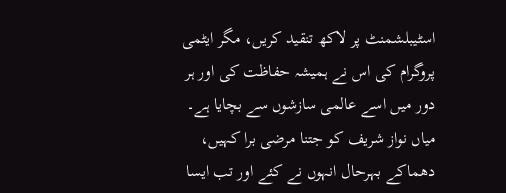اسٹیبلشمنٹ پر لاکھ تنقید کریں، مگر ایٹمی پروگرام کی اس نے ہمیشہ حفاظت کی اور ہر دور میں اسے عالمی سازشوں سے بچایا ہے۔ میاں نواز شریف کو جتنا مرضی برا کہیں، دھماکے بہرحال انہوں نے کئے اور تب ایسا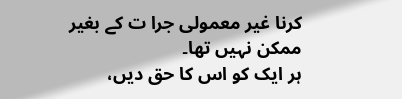کرنا غیر معمولی جرا ت کے بغیر ممکن نہیں تھا۔
ہر ایک کو اس کا حق دیں،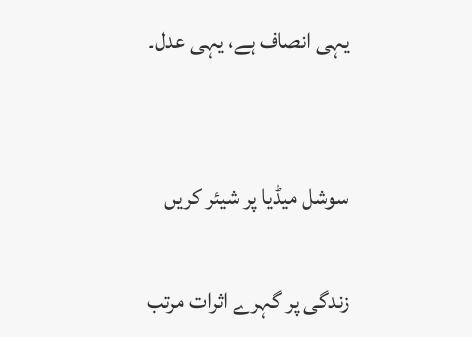یہی انصاف ہے، یہی عدل۔


سوشل میڈیا پر شیئر کریں

زندگی پر گہرے اثرات مرتب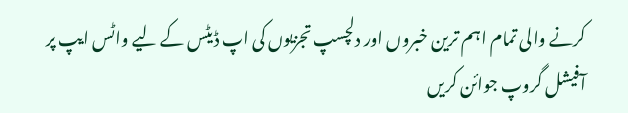کرنے والی تمام اہم ترین خبروں اور دلچسپ تجزیوں کی اپ ڈیٹس کے لیے واٹس ایپ پر آفیشل گروپ جوائن کریں